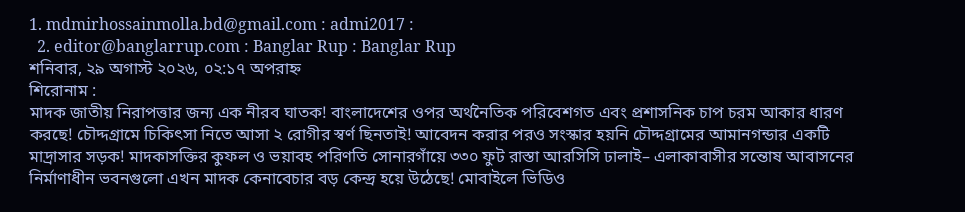1. mdmirhossainmolla.bd@gmail.com : admi2017 :
  2. editor@banglarrup.com : Banglar Rup : Banglar Rup
শনিবার, ২৯ অগাস্ট ২০২৬, ০২:১৭ অপরাহ্ন
শিরোনাম :
মাদক জাতীয় নিরাপত্তার জন্য এক নীরব ঘাতক! বাংলাদেশের ওপর অর্থনৈতিক পরিবেশগত এবং প্রশাসনিক চাপ চরম আকার ধারণ করছে! চৌদ্দগ্রামে চিকিৎসা নিতে আসা ২ রোগীর স্বর্ণ ছিনতাই! আবেদন করার পরও সংস্কার হয়নি চৌদ্দগ্রামের আমানগন্ডার একটি মাদ্রাসার সড়ক! মাদকাসক্তির কুফল ও ভয়াবহ পরিণতি সোনারগাঁয়ে ৩৩০ ফুট রাস্তা আরসিসি ঢালাই– এলাকাবাসীর সন্তোষ আবাসনের নির্মাণাধীন ভবনগুলো এখন মাদক কেনাবেচার বড় কেন্দ্র হয়ে উঠেছে! মোবাইলে ভিডিও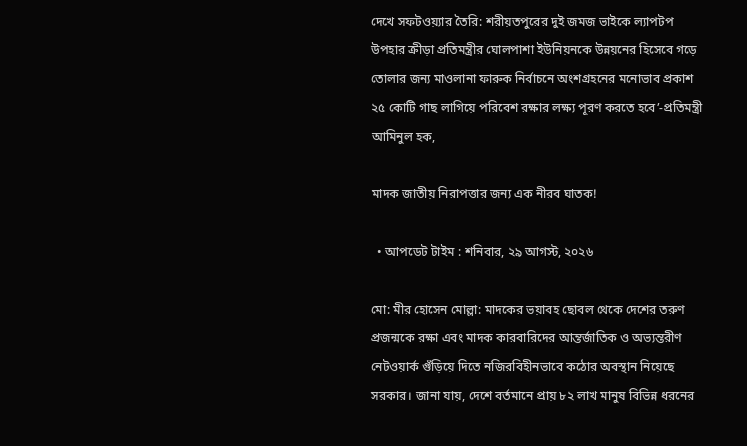দেখে সফটওয়্যার তৈরি: শরীয়তপুরের দুই জমজ ভাইকে ল্যাপটপ উপহার ক্রীড়া প্রতিমন্ত্রীর ঘোলপাশা ইউনিয়নকে উন্নয়নের হিসেবে গড়ে তোলার জন্য মাওলানা ফারুক নির্বাচনে অংশগ্রহনের মনোভাব প্রকাশ ২৫ কোটি গাছ লাগিয়ে পরিবেশ রক্ষার লক্ষ্য পূরণ করতে হবে’-প্রতিমন্ত্রী আমিনুল হক,

মাদক জাতীয় নিরাপত্তার জন্য এক নীরব ঘাতক!

  • আপডেট টাইম : শনিবার, ২৯ আগস্ট, ২০২৬

মো: মীর হোসেন মোল্লা: মাদকের ভয়াবহ ছোবল থেকে দেশের তরুণ প্রজন্মকে রক্ষা এবং মাদক কারবারিদের আন্তর্জাতিক ও অভ্যন্তরীণ নেটওয়ার্ক গুঁড়িয়ে দিতে নজিরবিহীনভাবে কঠোর অবস্থান নিয়েছে সরকার। জানা যায়, দেশে বর্তমানে প্রায় ৮২ লাখ মানুষ বিভিন্ন ধরনের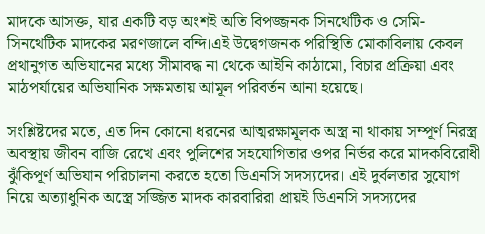মাদকে আসক্ত, যার একটি বড় অংশই অতি বিপজ্জনক সিনথেটিক ও সেমি-সিনথেটিক মাদকের মরণজালে বন্দি।এই উদ্বেগজনক পরিস্থিতি মোকাবিলায় কেবল প্রথানুগত অভিযানের মধ্যে সীমাবদ্ধ না থেকে আইনি কাঠামো, বিচার প্রক্রিয়া এবং মাঠপর্যায়ের অভিযানিক সক্ষমতায় আমূল পরিবর্তন আনা হয়েছে।

সংশ্লিষ্টদের মতে, এত দিন কোনো ধরনের আত্মরক্ষামূলক অস্ত্র না থাকায় সম্পূর্ণ নিরস্ত্র অবস্থায় জীবন বাজি রেখে এবং পুলিশের সহযোগিতার ওপর নির্ভর করে মাদকবিরোধী ঝুঁকিপূর্ণ অভিযান পরিচালনা করতে হতো ডিএনসি সদস্যদের। এই দুর্বলতার সুযোগ নিয়ে অত্যাধুনিক অস্ত্রে সজ্জিত মাদক কারবারিরা প্রায়ই ডিএনসি সদস্যদের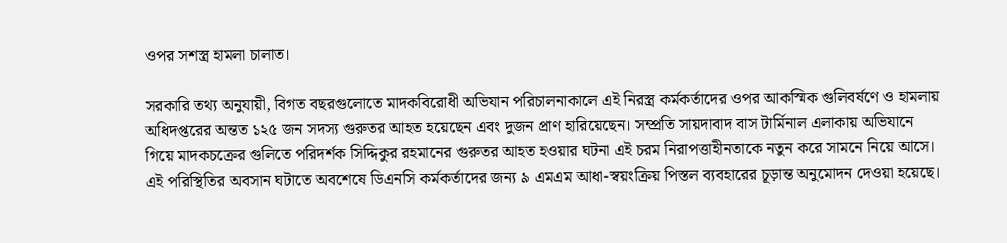ওপর সশস্ত্র হামলা চালাত।

সরকারি তথ্য অনুযায়ী, বিগত বছরগুলোতে মাদকবিরোধী অভিযান পরিচালনাকালে এই নিরস্ত্র কর্মকর্তাদের ওপর আকস্মিক গুলিবর্ষণে ও হামলায় অধিদপ্তরের অন্তত ১২৫ জন সদস্য গুরুতর আহত হয়েছেন এবং দুজন প্রাণ হারিয়েছেন। সম্প্রতি সায়দাবাদ বাস টার্মিনাল এলাকায় অভিযানে গিয়ে মাদকচক্রের গুলিতে পরিদর্শক সিদ্দিকুর রহমানের গুরুতর আহত হওয়ার ঘটনা এই চরম নিরাপত্তাহীনতাকে নতুন করে সামনে নিয়ে আসে। এই পরিস্থিতির অবসান ঘটাতে অবশেষে ডিএনসি কর্মকর্তাদের জন্য ৯ এমএম আধা-স্বয়ংক্রিয় পিস্তল ব্যবহারের চূড়ান্ত অনুমোদন দেওয়া হয়েছে।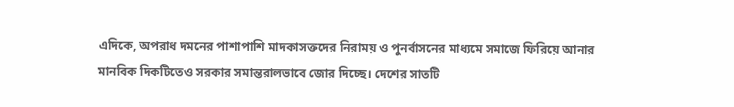এদিকে, অপরাধ দমনের পাশাপাশি মাদকাসক্তদের নিরাময় ও পুনর্বাসনের মাধ্যমে সমাজে ফিরিয়ে আনার মানবিক দিকটিতেও সরকার সমান্তরালভাবে জোর দিচ্ছে। দেশের সাতটি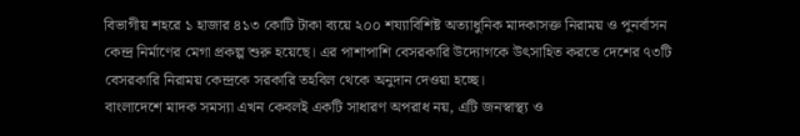বিভাগীয় শহরে ১ হাজার ৪১৩ কোটি টাকা ব্যয়ে ২০০ শয্যাবিশিষ্ট অত্যাধুনিক মাদকাসক্ত নিরাময় ও পুনর্বাসন কেন্দ্র নির্মাণের মেগা প্রকল্প শুরু হয়েছে। এর পাশাপাশি বেসরকারি উদ্যোগকে উৎসাহিত করতে দেশের ৭৩টি বেসরকারি নিরাময় কেন্দ্রকে সরকারি তহবিল থেকে অনুদান দেওয়া হচ্ছে।
বাংলাদেশে মাদক সমস্যা এখন কেবলই একটি সাধারণ অপরাধ নয়, এটি জনস্বাস্থ্য ও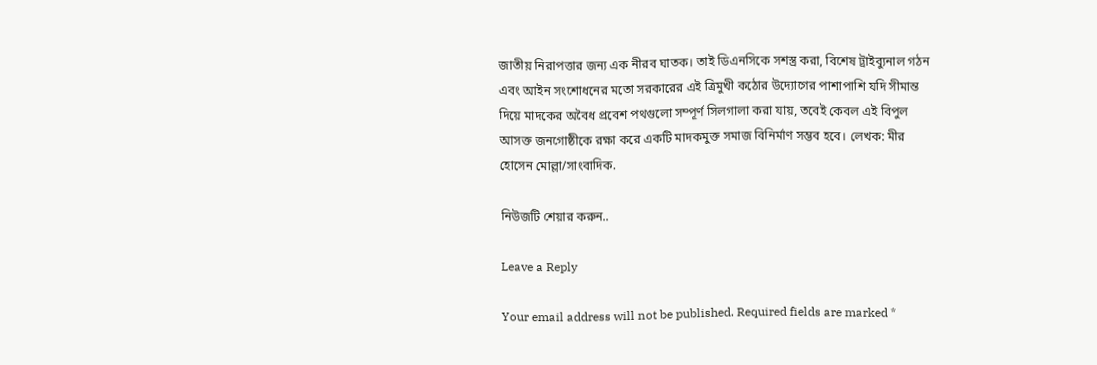জাতীয় নিরাপত্তার জন্য এক নীরব ঘাতক। তাই ডিএনসিকে সশস্ত্র করা, বিশেষ ট্রাইব্যুনাল গঠন এবং আইন সংশোধনের মতো সরকারের এই ত্রিমুখী কঠোর উদ্যোগের পাশাপাশি যদি সীমান্ত দিয়ে মাদকের অবৈধ প্রবেশ পথগুলো সম্পূর্ণ সিলগালা করা যায়, তবেই কেবল এই বিপুল আসক্ত জনগোষ্ঠীকে রক্ষা করে একটি মাদকমুক্ত সমাজ বিনির্মাণ সম্ভব হবে। লেখক: মীর হোসেন মোল্লা/সাংবাদিক.

নিউজটি শেয়ার করুন..

Leave a Reply

Your email address will not be published. Required fields are marked *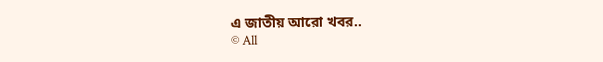এ জাতীয় আরো খবর..
© All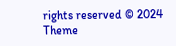rights reserved © 2024
Theme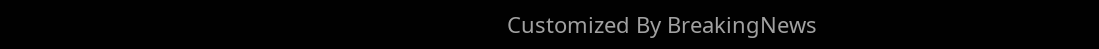Customized By BreakingNews